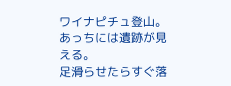ワイナピチュ登山。
あっちには遺跡が見える。
足滑らせたらすぐ落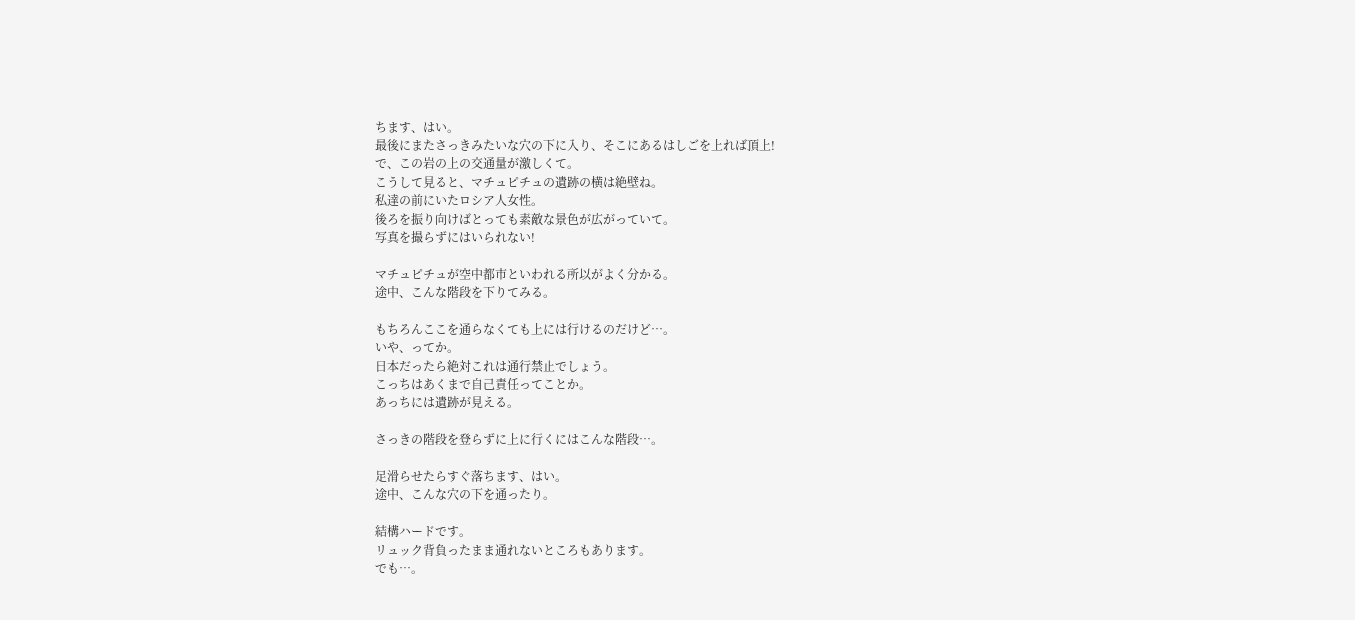ちます、はい。
最後にまたさっきみたいな穴の下に入り、そこにあるはしごを上れば頂上!
で、この岩の上の交通量が激しくて。
こうして見ると、マチュピチュの遺跡の横は絶壁ね。
私達の前にいたロシア人女性。
後ろを振り向けばとっても素敵な景色が広がっていて。
写真を撮らずにはいられない!

マチュピチュが空中都市といわれる所以がよく分かる。
途中、こんな階段を下りてみる。

もちろんここを通らなくても上には行けるのだけど…。
いや、ってか。
日本だったら絶対これは通行禁止でしょう。
こっちはあくまで自己責任ってことか。
あっちには遺跡が見える。

さっきの階段を登らずに上に行くにはこんな階段…。

足滑らせたらすぐ落ちます、はい。
途中、こんな穴の下を通ったり。

結構ハードです。
リュック背負ったまま通れないところもあります。
でも…。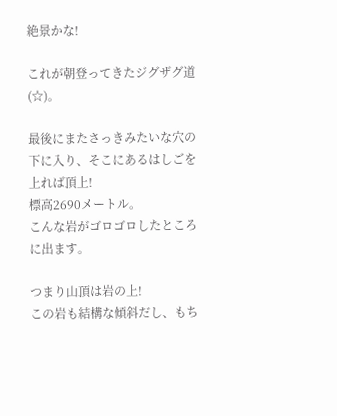絶景かな!

これが朝登ってきたジグザグ道(☆)。

最後にまたさっきみたいな穴の下に入り、そこにあるはしごを上れば頂上!
標高2690メートル。
こんな岩がゴロゴロしたところに出ます。

つまり山頂は岩の上!
この岩も結構な傾斜だし、もち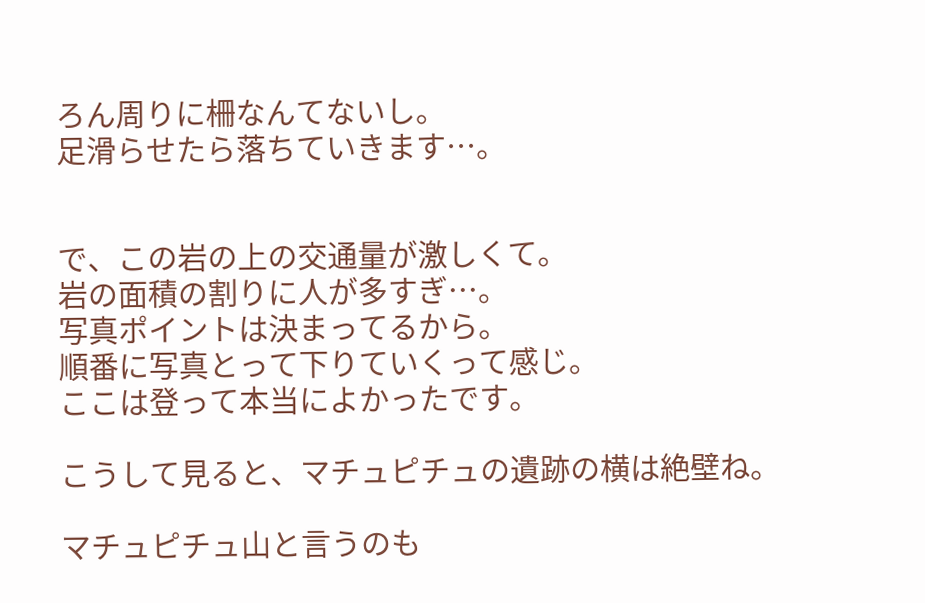ろん周りに柵なんてないし。
足滑らせたら落ちていきます…。


で、この岩の上の交通量が激しくて。
岩の面積の割りに人が多すぎ…。
写真ポイントは決まってるから。
順番に写真とって下りていくって感じ。
ここは登って本当によかったです。

こうして見ると、マチュピチュの遺跡の横は絶壁ね。

マチュピチュ山と言うのも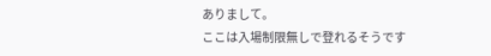ありまして。
ここは入場制限無しで登れるそうです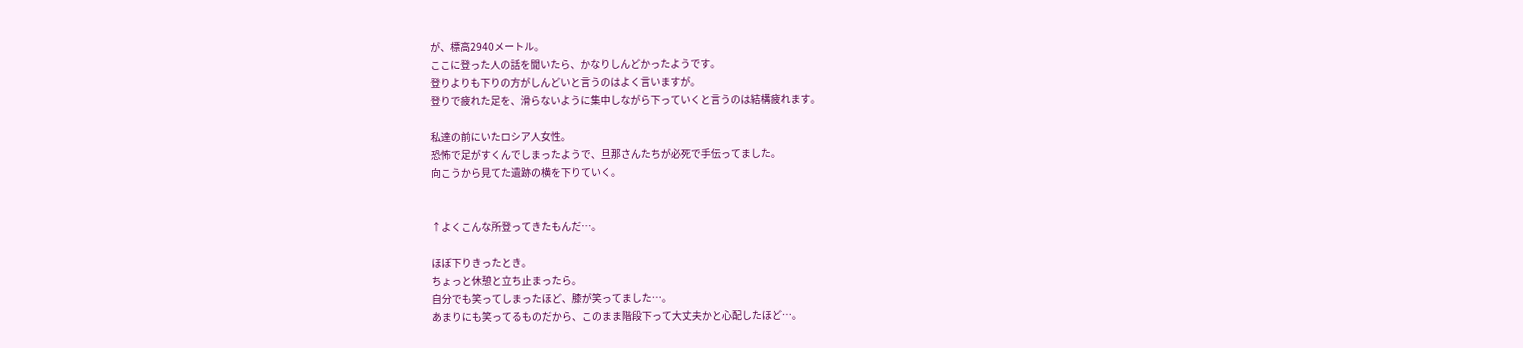が、標高2940メートル。
ここに登った人の話を聞いたら、かなりしんどかったようです。
登りよりも下りの方がしんどいと言うのはよく言いますが。
登りで疲れた足を、滑らないように集中しながら下っていくと言うのは結構疲れます。

私達の前にいたロシア人女性。
恐怖で足がすくんでしまったようで、旦那さんたちが必死で手伝ってました。
向こうから見てた遺跡の横を下りていく。


↑よくこんな所登ってきたもんだ…。

ほぼ下りきったとき。
ちょっと休憩と立ち止まったら。
自分でも笑ってしまったほど、膝が笑ってました…。
あまりにも笑ってるものだから、このまま階段下って大丈夫かと心配したほど…。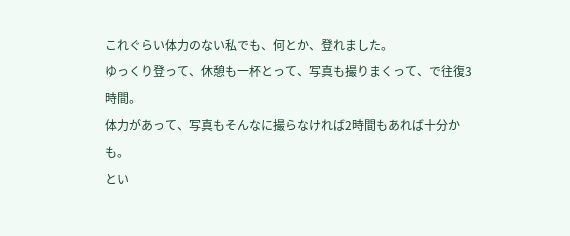これぐらい体力のない私でも、何とか、登れました。
ゆっくり登って、休憩も一杯とって、写真も撮りまくって、で往復3時間。
体力があって、写真もそんなに撮らなければ2時間もあれば十分かも。
とい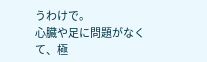うわけで。
心臓や足に問題がなくて、極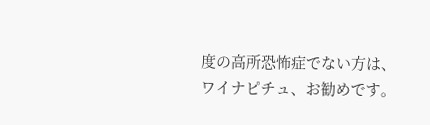度の高所恐怖症でない方は、ワイナピチュ、お勧めです。